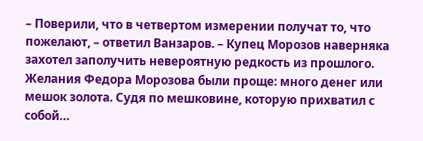– Поверили, что в четвертом измерении получат то, что пожелают, – ответил Ванзаров. – Купец Морозов наверняка захотел заполучить невероятную редкость из прошлого. Желания Федора Морозова были проще: много денег или мешок золота. Судя по мешковине, которую прихватил с собой…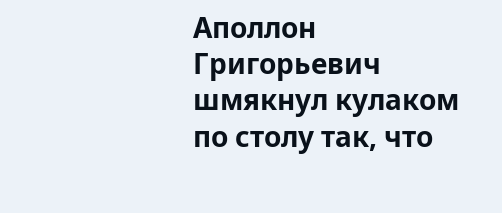Аполлон Григорьевич шмякнул кулаком по столу так, что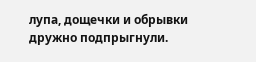лупа, дощечки и обрывки дружно подпрыгнули.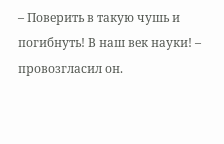– Поверить в такую чушь и погибнуть! В наш век науки! – провозгласил он.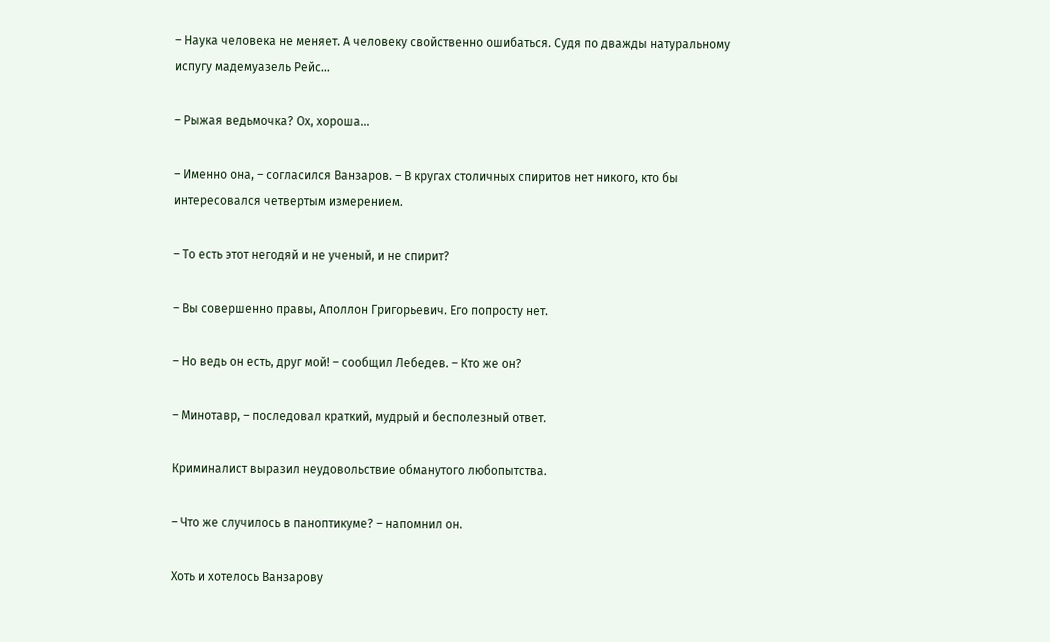– Наука человека не меняет. А человеку свойственно ошибаться. Судя по дважды натуральному испугу мадемуазель Рейс…

– Рыжая ведьмочка? Ох, хороша…

– Именно она, – согласился Ванзаров. – В кругах столичных спиритов нет никого, кто бы интересовался четвертым измерением.

– То есть этот негодяй и не ученый, и не спирит?

– Вы совершенно правы, Аполлон Григорьевич. Его попросту нет.

– Но ведь он есть, друг мой! – сообщил Лебедев. – Кто же он?

– Минотавр, – последовал краткий, мудрый и бесполезный ответ.

Криминалист выразил неудовольствие обманутого любопытства.

– Что же случилось в паноптикуме? – напомнил он.

Хоть и хотелось Ванзарову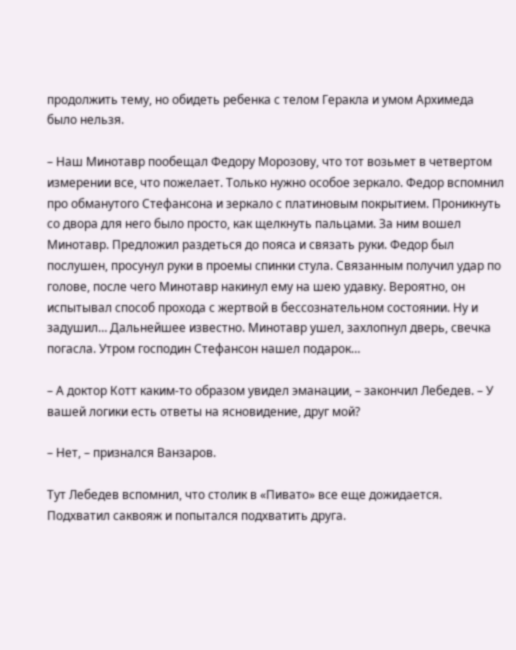продолжить тему, но обидеть ребенка с телом Геракла и умом Архимеда было нельзя.

– Наш Минотавр пообещал Федору Морозову, что тот возьмет в четвертом измерении все, что пожелает. Только нужно особое зеркало. Федор вспомнил про обманутого Стефансона и зеркало с платиновым покрытием. Проникнуть со двора для него было просто, как щелкнуть пальцами. За ним вошел Минотавр. Предложил раздеться до пояса и связать руки. Федор был послушен, просунул руки в проемы спинки стула. Связанным получил удар по голове, после чего Минотавр накинул ему на шею удавку. Вероятно, он испытывал способ прохода с жертвой в бессознательном состоянии. Ну и задушил… Дальнейшее известно. Минотавр ушел, захлопнул дверь, свечка погасла. Утром господин Стефансон нашел подарок…

– А доктор Котт каким-то образом увидел эманации, – закончил Лебедев. – У вашей логики есть ответы на ясновидение, друг мой?

– Нет, – признался Ванзаров.

Тут Лебедев вспомнил, что столик в «Пивато» все еще дожидается. Подхватил саквояж и попытался подхватить друга.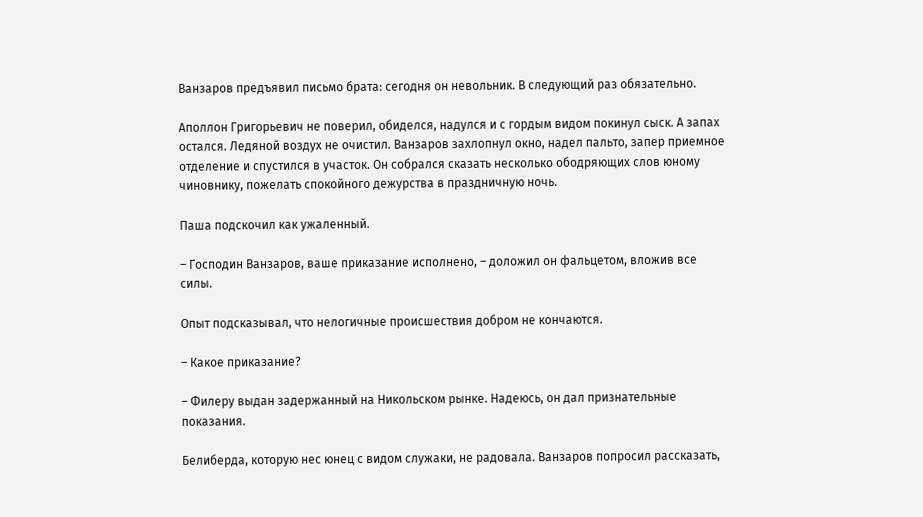Ванзаров предъявил письмо брата: сегодня он невольник. В следующий раз обязательно.

Аполлон Григорьевич не поверил, обиделся, надулся и с гордым видом покинул сыск. А запах остался. Ледяной воздух не очистил. Ванзаров захлопнул окно, надел пальто, запер приемное отделение и спустился в участок. Он собрался сказать несколько ободряющих слов юному чиновнику, пожелать спокойного дежурства в праздничную ночь.

Паша подскочил как ужаленный.

– Господин Ванзаров, ваше приказание исполнено, – доложил он фальцетом, вложив все силы.

Опыт подсказывал, что нелогичные происшествия добром не кончаются.

– Какое приказание?

– Филеру выдан задержанный на Никольском рынке. Надеюсь, он дал признательные показания.

Белиберда, которую нес юнец с видом служаки, не радовала. Ванзаров попросил рассказать,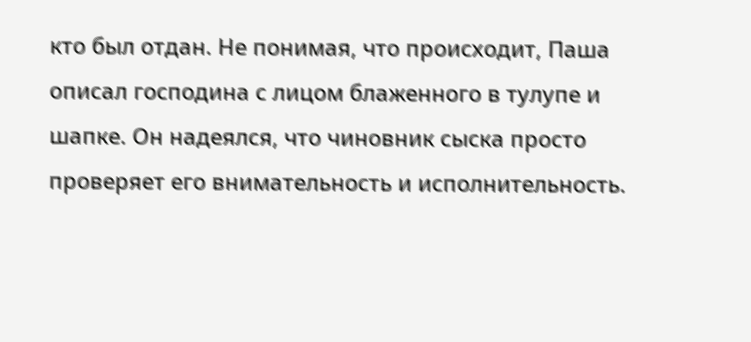кто был отдан. Не понимая, что происходит, Паша описал господина с лицом блаженного в тулупе и шапке. Он надеялся, что чиновник сыска просто проверяет его внимательность и исполнительность.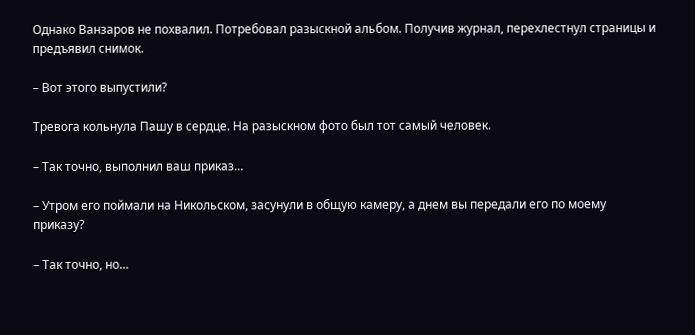Однако Ванзаров не похвалил. Потребовал разыскной альбом. Получив журнал, перехлестнул страницы и предъявил снимок.

– Вот этого выпустили?

Тревога кольнула Пашу в сердце. На разыскном фото был тот самый человек.

– Так точно, выполнил ваш приказ…

– Утром его поймали на Никольском, засунули в общую камеру, а днем вы передали его по моему приказу?

– Так точно, но…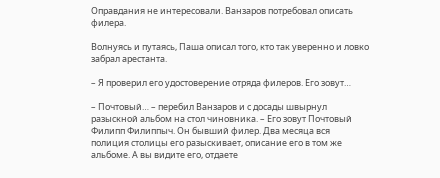Оправдания не интересовали. Ванзаров потребовал описать филера.

Волнуясь и путаясь, Паша описал того, кто так уверенно и ловко забрал арестанта.

– Я проверил его удостоверение отряда филеров. Его зовут…

– Почтовый… – перебил Ванзаров и с досады швырнул разыскной альбом на стол чиновника. – Его зовут Почтовый Филипп Филиппыч. Он бывший филер. Два месяца вся полиция столицы его разыскивает, описание его в том же альбоме. А вы видите его, отдаете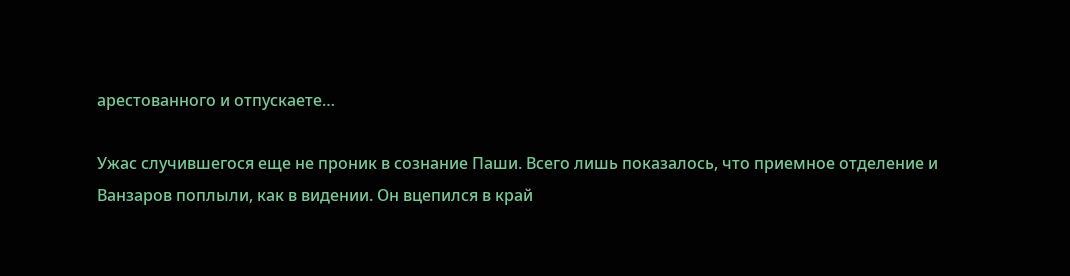арестованного и отпускаете…

Ужас случившегося еще не проник в сознание Паши. Всего лишь показалось, что приемное отделение и Ванзаров поплыли, как в видении. Он вцепился в край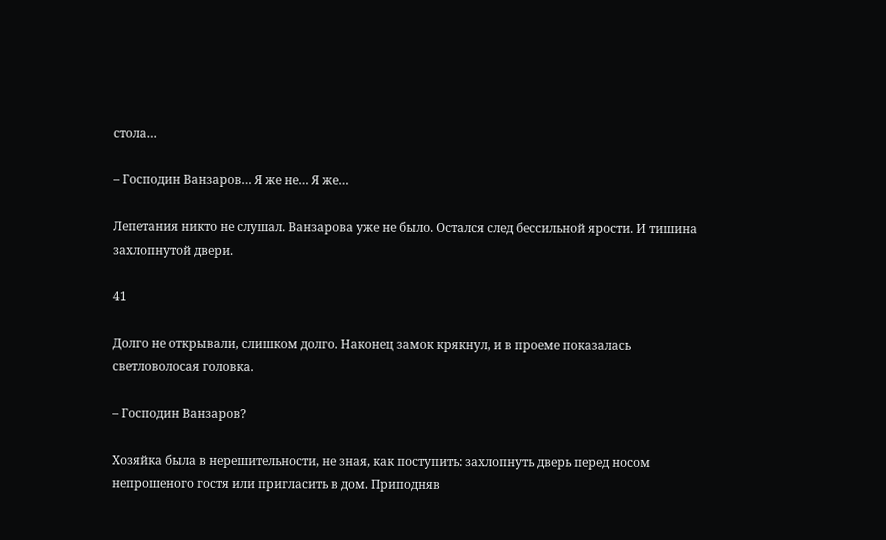стола…

– Господин Ванзаров… Я же не… Я же…

Лепетания никто не слушал. Ванзарова уже не было. Остался след бессильной ярости. И тишина захлопнутой двери.

41

Долго не открывали, слишком долго. Наконец замок крякнул, и в проеме показалась светловолосая головка.

– Господин Ванзаров?

Хозяйка была в нерешительности, не зная, как поступить: захлопнуть дверь перед носом непрошеного гостя или пригласить в дом. Приподняв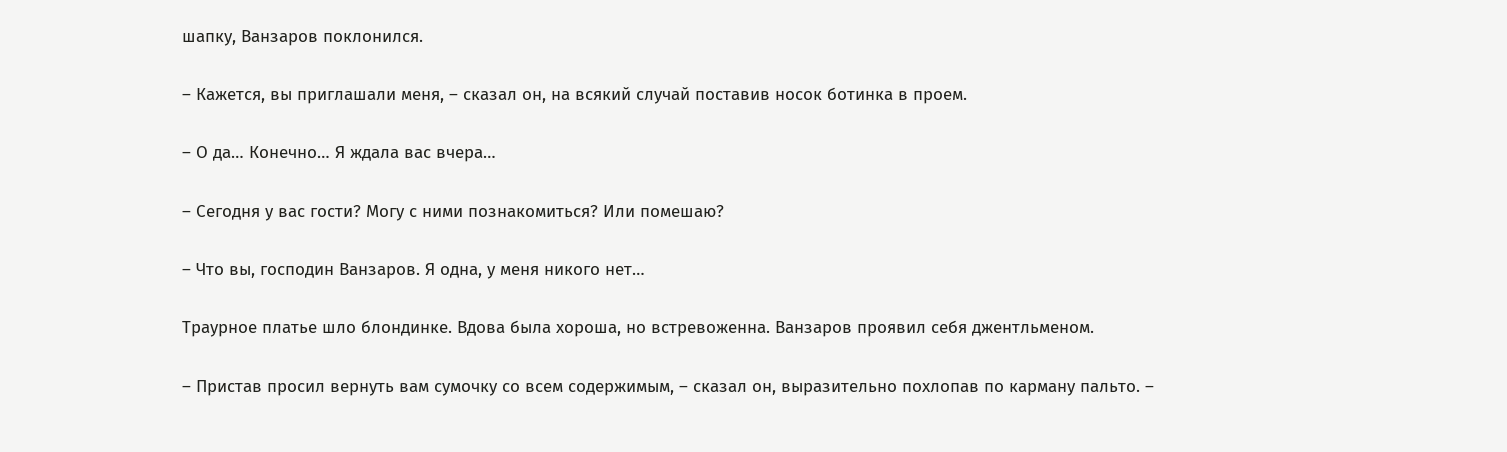шапку, Ванзаров поклонился.

– Кажется, вы приглашали меня, – сказал он, на всякий случай поставив носок ботинка в проем.

– О да… Конечно… Я ждала вас вчера…

– Сегодня у вас гости? Могу с ними познакомиться? Или помешаю?

– Что вы, господин Ванзаров. Я одна, у меня никого нет…

Траурное платье шло блондинке. Вдова была хороша, но встревоженна. Ванзаров проявил себя джентльменом.

– Пристав просил вернуть вам сумочку со всем содержимым, – сказал он, выразительно похлопав по карману пальто. –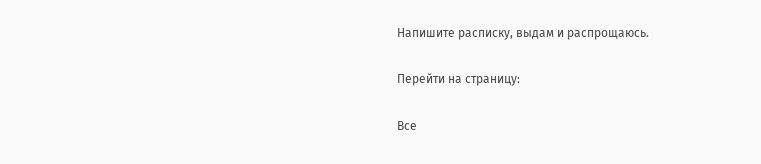Напишите расписку, выдам и распрощаюсь.

Перейти на страницу:

Все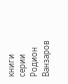книги серии Родион Ванзаров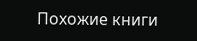Похожие книги